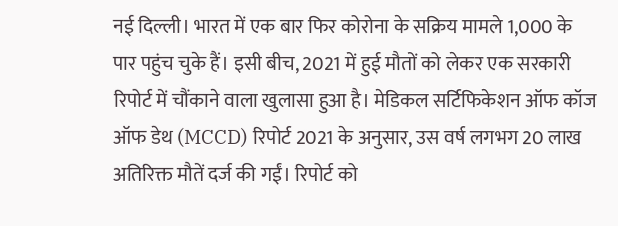नई दिल्ली। भारत में एक बार फिर कोरोना के सक्रिय मामले 1,000 के पार पहुंच चुके हैं। इसी बीच, 2021 में हुई मौतों को लेकर एक सरकारी रिपोर्ट में चौंकाने वाला खुलासा हुआ है। मेडिकल सर्टिफिकेशन ऑफ कॉज ऑफ डेथ (MCCD) रिपोर्ट 2021 के अनुसार, उस वर्ष लगभग 20 लाख अतिरिक्त मौतें दर्ज की गईं। रिपोर्ट को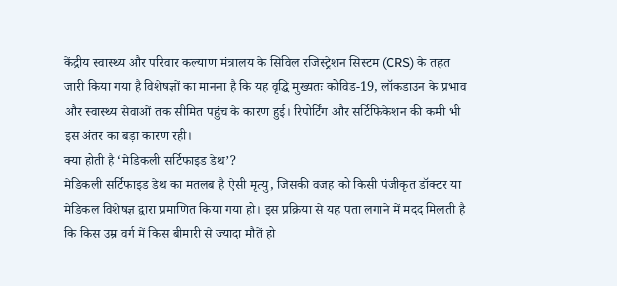केंद्रीय स्वास्थ्य और परिवार कल्याण मंत्रालय के सिविल रजिस्ट्रेशन सिस्टम (CRS) के तहत जारी किया गया है विशेषज्ञों का मानना है कि यह वृद्धि मुख्यतः कोविड-19, लॉकडाउन के प्रभाव और स्वास्थ्य सेवाओं तक सीमित पहुंच के कारण हुई। रिपोर्टिंग और सर्टिफिकेशन की कमी भी इस अंतर का बड़ा कारण रही।
क्या होती है ‘मेडिकली सर्टिफाइड डेथ’?
मेडिकली सर्टिफाइड डेथ का मतलब है ऐसी मृत्यु, जिसकी वजह को किसी पंजीकृत डॉक्टर या मेडिकल विशेषज्ञ द्वारा प्रमाणित किया गया हो। इस प्रक्रिया से यह पता लगाने में मदद मिलती है कि किस उम्र वर्ग में किस बीमारी से ज्यादा मौतें हो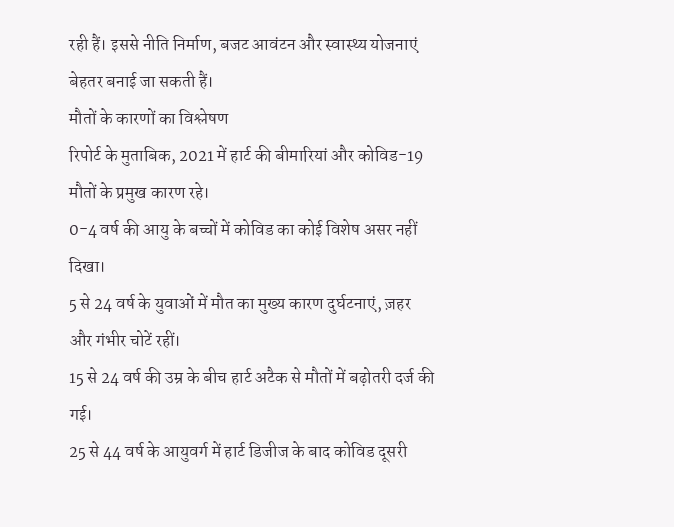रही हैं। इससे नीति निर्माण, बजट आवंटन और स्वास्थ्य योजनाएं बेहतर बनाई जा सकती हैं।
मौतों के कारणों का विश्लेषण
रिपोर्ट के मुताबिक, 2021 में हार्ट की बीमारियां और कोविड-19 मौतों के प्रमुख कारण रहे।
0-4 वर्ष की आयु के बच्चों में कोविड का कोई विशेष असर नहीं दिखा।
5 से 24 वर्ष के युवाओं में मौत का मुख्य कारण दुर्घटनाएं, ज़हर और गंभीर चोटें रहीं।
15 से 24 वर्ष की उम्र के बीच हार्ट अटैक से मौतों में बढ़ोतरी दर्ज की गई।
25 से 44 वर्ष के आयुवर्ग में हार्ट डिजीज के बाद कोविड दूसरी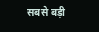सबसे बड़ी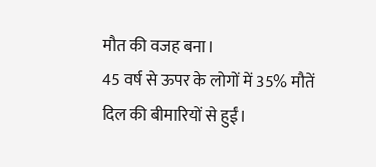मौत की वजह बना।
45 वर्ष से ऊपर के लोगों में 35% मौतें दिल की बीमारियों से हुईं।